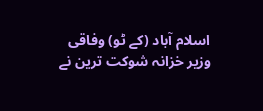اسلام آباد (کے ٹو) وفاقی وزیر خزانہ شوکت ترین نے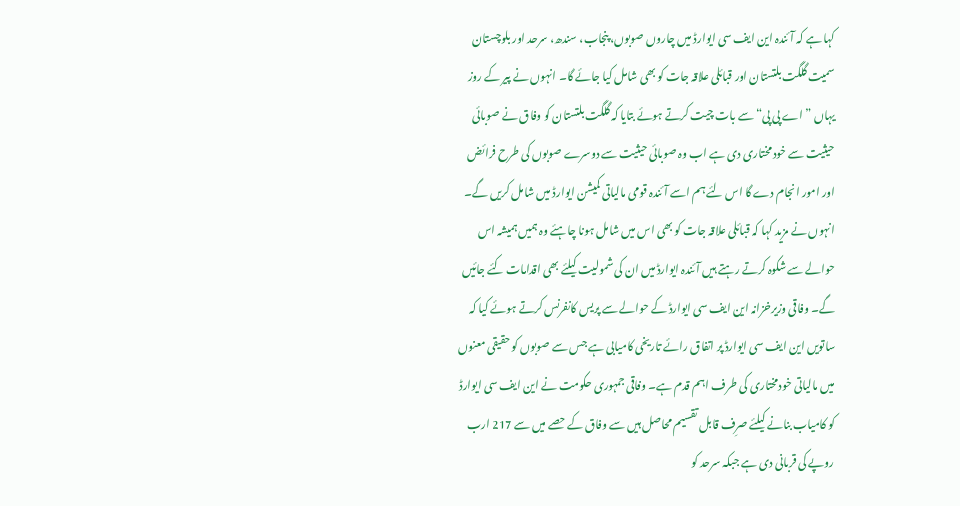کہا ہے کہ آئندہ این ایف سی ایوارڈ میں چاروں صوبوں، پنجاب، سندھ، سرحد اور بلوچستان سمیت گلگت بلتستان اور قبائلی علاقہ جات کو بھی شامل کیا جائے گا۔ انہوں نے پیر کے روز یہاں ”اے پی پی“ سے بات چیت کرتے ہوئے بتایا کہ گلگت بلتستان کو وفاق نے صوبائی حیثیت سے خود مختاری دی ہے اب وہ صوبائی حیثیت سے دوسرے صوبوں کی طرح فرائض اور امور انجام دے گا اس لئے ہم اسے آئندہ قومی مالیاتی کمیشن ایوارڈ میں شامل کریں گے۔ انہوں نے مزید کہا کہ قبائلی علاقہ جات کو بھی اس میں شامل ہونا چاہئے وہ ہمیں ہمیشہ اس حوالے سے شکوہ کرتے رہتے ہیں آئندہ ایوارڈ میں ان کی شمولیت کیلئے بھی اقدامات کئے جائیں گے۔ وفاقی وزیرخزانہ این ایف سی ایوارڈ کے حوالے سے پریس کانفرنس کرتے ہوئے کیا کہ ساتویں این ایف سی ایوارڈ پر اتفاق رائے تاریخی کامیابی ہے جس سے صوبوں کو حقیقی معنوں میں مالیاتی خودمختاری کی طرف اہم قدم ہے۔ وفاقی جمہوری حکومت نے این ایف سی ایوارڈ کو کامیاب بنانے کیلئے صرِف قابل تقسیم محاصل ہیں سے وفاق کے حصے میں سے 217 ارب روپے کی قربانی دی ہے جبکہ سرحد کو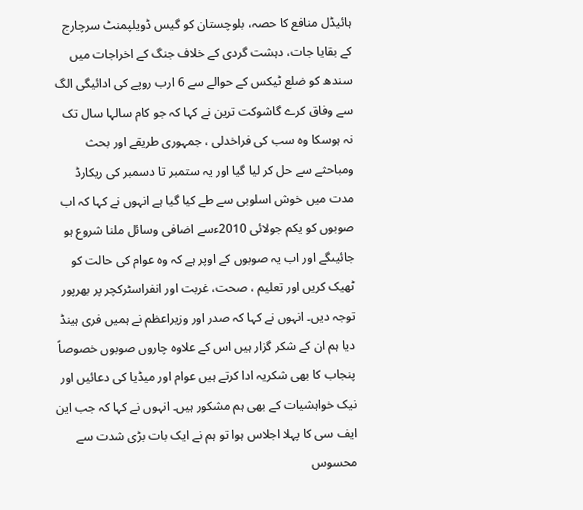ہائیڈل منافع کا حصہ، بلوچستان کو گیس ڈویلپمنٹ سرچارج کے بقایا جات، دہشت گردی کے خلاف جنگ کے اخراجات میں سندھ کو ضلع ٹیکس کے حوالے سے 6 ارب روپے کی ادائیگی الگ سے وفاق کرے گاشوکت ترین نے کہا کہ جو کام سالہا سال تک نہ ہوسکا وہ سب کی فراخدلی ، جمہوری طریقے اور بحث ومباحثے سے حل کر لیا گیا اور یہ ستمبر تا دسمبر کی ریکارڈ مدت میں خوش اسلوبی سے طے کیا گیا ہے انہوں نے کہا کہ اب صوبوں کو یکم جولائی 2010ءسے اضافی وسائل ملنا شروع ہو جائیںگے اور اب یہ صوبوں کے اوپر ہے کہ وہ عوام کی حالت کو ٹھیک کریں اور تعلیم ، صحت، غربت اور انفراسٹرکچر پر بھرپور توجہ دیں۔ انہوں نے کہا کہ صدر اور وزیراعظم نے ہمیں فری ہینڈ دیا ہم ان کے شکر گزار ہیں اس کے علاوہ چاروں صوبوں خصوصاً پنجاب کا بھی شکریہ ادا کرتے ہیں عوام اور میڈیا کی دعائیں اور نیک خواہشیات کے بھی ہم مشکور ہیں۔ انہوں نے کہا کہ جب این ایف سی کا پہلا اجلاس ہوا تو ہم نے ایک بات بڑی شدت سے محسوس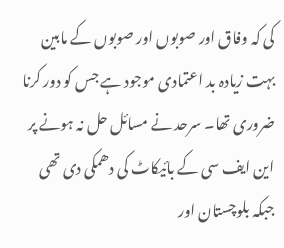کی کہ وفاق اور صوبوں اور صوبوں کے مابین بہت زیادہ بد اعتمادی موجود ہے جس کو دور کرنا ضروری تھا۔ سرحد نے مسائل حل نہ ہونے پر این ایف سی کے بائیکاٹ کی دھمکی دی تھی جبکہ بلوچستان اور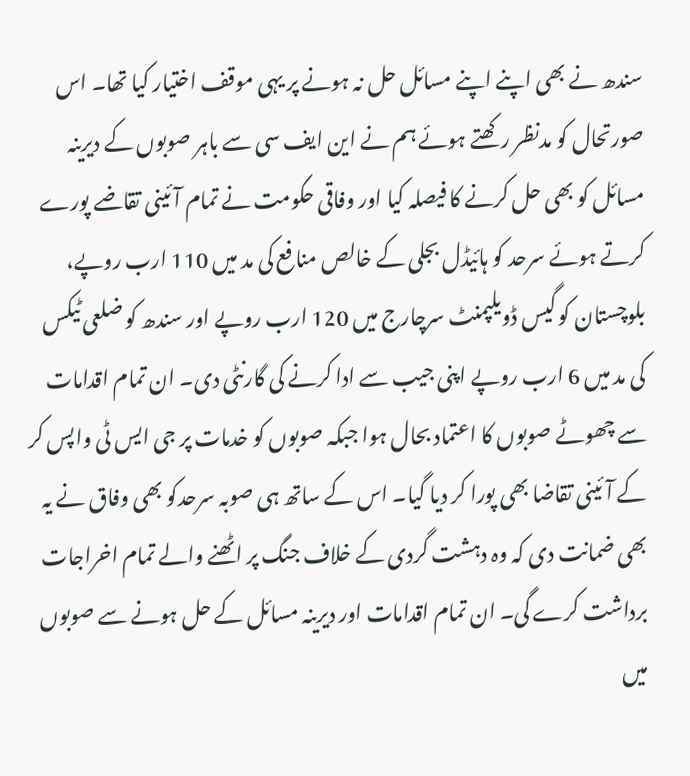سندھ نے بھی اپنے اپنے مسائل حل نہ ہونے پر یہی موقف اختیار کیا تھا۔ اس صورتحال کو مدنظر رکھتے ہوئے ہم نے این ایف سی سے باہر صوبوں کے دیرینہ مسائل کو بھی حل کرنے کا فیصلہ کیا اور وفاقی حکومت نے تمام آئینی تقاضے پورے کرتے ہوئے سرحد کو ہائیڈل بجلی کے خالص منافع کی مد میں 110 ارب روپے، بلوچستان کو گیس ڈویلپمنٹ سرچارج میں 120 ارب روپے اور سندھ کو ضلعی ٹیکس کی مد میں 6 ارب روپے اپنی جیب سے ادا کرنے کی گارنٹی دی۔ ان تمام اقدامات سے چھوٹے صوبوں کا اعتماد بحال ہوا جبکہ صوبوں کو خدمات پر جی ایس ٹی واپس کر کے آئینی تقاضا بھی پورا کر دیا گیا۔ اس کے ساتھ ہی صوبہ سرحدکو بھی وفاق نے یہ بھی ضمانت دی کہ وہ دہشت گردی کے خلاف جنگ پر اٹھنے والے تمام اخراجات برداشت کرے گی۔ ان تمام اقدامات اور دیرینہ مسائل کے حل ہونے سے صوبوں میں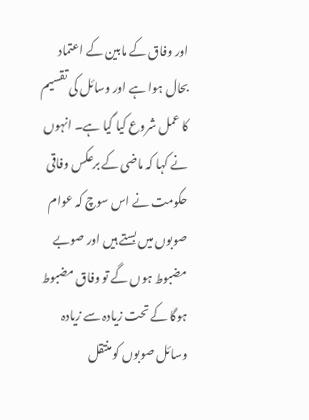اور وفاق کے مابین کے اعتماد بحال ہوا ہے اور وسائل کی تقسیم کا عمل شروع کیا گیا ہے۔ انہوں نے کہا کہ ماضی کے برعکس وفاقی حکومت نے اس سوچ کہ عوام صوبوں میں بستے ہیں اور صوبے مضبوط ہوں گے تو وفاق مضبوط ہوگا کے تحت زیادہ سے زیادہ وسائل صوبوں کو منتقل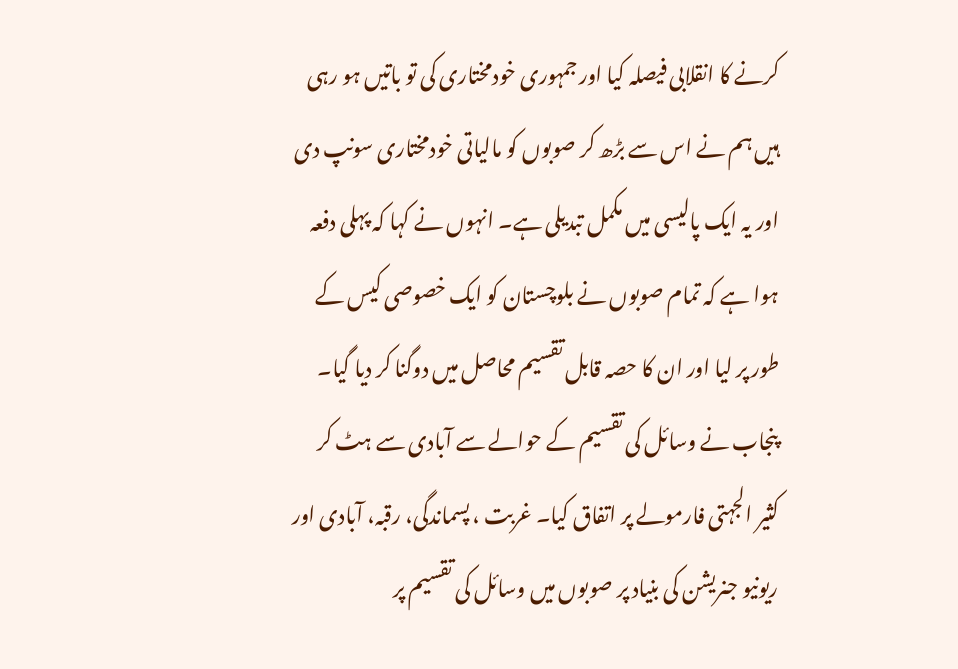کرنے کا انقلابی فیصلہ کیا اور جمہوری خودمختاری کی تو باتیں ہو رہی ہیں ہم نے اس سے بڑھ کر صوبوں کو مالیاتی خودمختاری سونپ دی اور یہ ایک پالیسی میں مکمل تبدیلی ہے۔ انہوں نے کہا کہ پہلی دفعہ ہوا ہے کہ تمام صوبوں نے بلوچستان کو ایک خصوصی کیس کے طور پر لیا اور ان کا حصہ قابل تقسیم محاصل میں دوگنا کر دیا گیا۔ پنجاب نے وسائل کی تقسیم کے حوالے سے آبادی سے ہٹ کر کثیر الجہتی فارمولے پر اتفاق کیا۔ غربت ، پسماندگی، رقبہ، آبادی اور ریونیو جنریشن کی بنیاد پر صوبوں میں وسائل کی تقسیم پر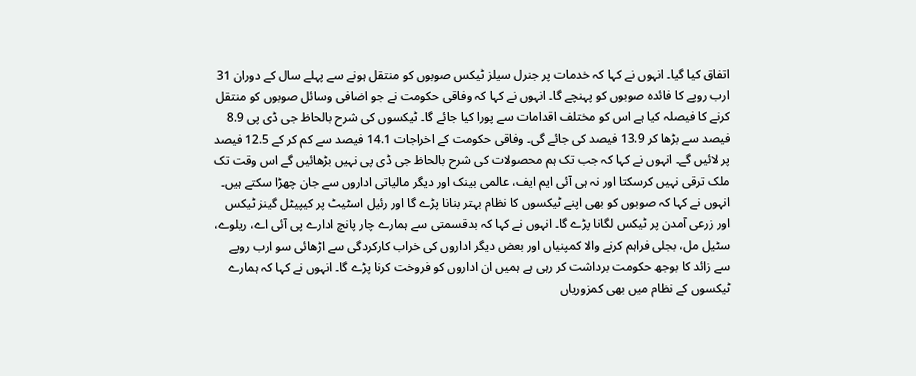اتفاق کیا گیا۔ انہوں نے کہا کہ خدمات پر جنرل سیلز ٹیکس صوبوں کو منتقل ہونے سے پہلے سال کے دوران 31 ارب روپے کا فائدہ صوبوں کو پہنچے گا۔ انہوں نے کہا کہ وفاقی حکومت نے جو اضافی وسائل صوبوں کو منتقل کرنے کا فیصلہ کیا ہے اس کو مختلف اقدامات سے پورا کیا جائے گا۔ ٹیکسوں کی شرح بالحاظ جی ڈی پی 8.9 فیصد سے بڑھا کر 13.9 فیصد کی جائے گی۔ وفاقی حکومت کے اخراجات 14.1 فیصد سے کم کر کے 12.5 فیصد پر لائیں گے۔ انہوں نے کہا کہ جب تک ہم محصولات کی شرح بالحاظ جی ڈی پی نہیں بڑھائیں گے اس وقت تک ملک ترقی نہیں کرسکتا اور نہ ہی آئی ایم ایف، عالمی بینک اور دیگر مالیاتی اداروں سے جان چھڑا سکتے ہیں۔ انہوں نے کہا کہ صوبوں کو بھی اپنے ٹیکسوں کا نظام بہتر بنانا پڑے گا اور رئیل اسٹیٹ پر کیپیٹل گینز ٹیکس اور زرعی آمدن پر ٹیکس لگانا پڑے گا۔ انہوں نے کہا کہ بدقسمتی سے ہمارے چار پانچ ادارے پی آئی اے، ریلوے، سٹیل مل، بجلی فراہم کرنے والا کمپنیاں اور بعض دیگر اداروں کی خراب کارکردگی سے اڑھائی سو ارب روپے سے زائد کا بوجھ حکومت برداشت کر رہی ہے ہمیں ان اداروں کو فروخت کرنا پڑے گا۔ انہوں نے کہا کہ ہمارے ٹیکسوں کے نظام میں بھی کمزوریاں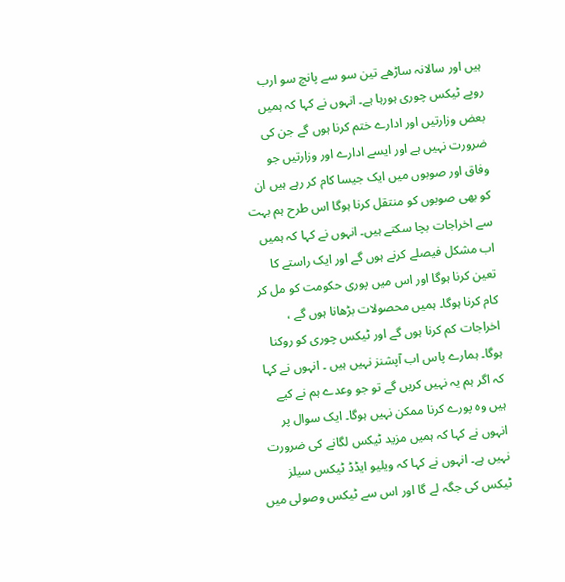ہیں اور سالانہ ساڑھے تین سو سے پانچ سو ارب روپے ٹیکس چوری ہورہا ہے۔ انہوں نے کہا کہ ہمیں بعض وزارتیں اور ادارے ختم کرنا ہوں گے جن کی ضرورت نہیں ہے اور ایسے ادارے اور وزارتیں جو وفاق اور صوبوں میں ایک جیسا کام کر رہے ہیں ان کو بھی صوبوں کو منتقل کرنا ہوگا اس طرح ہم بہت سے اخراجات بچا سکتے ہیں۔ انہوں نے کہا کہ ہمیں اب مشکل فیصلے کرنے ہوں گے اور ایک راستے کا تعین کرنا ہوگا اور اس میں پوری حکومت کو مل کر کام کرنا ہوگا۔ ہمیں محصولات بڑھانا ہوں گے ، اخراجات کم کرنا ہوں گے اور ٹیکس چوری کو روکنا ہوگا۔ ہمارے پاس اب آپشنز نہیں ہیں ۔ انہوں نے کہا کہ اگر ہم یہ نہیں کریں گے تو جو وعدے ہم نے کیے ہیں وہ پورے کرنا ممکن نہیں ہوگا۔ ایک سوال پر انہوں نے کہا کہ ہمیں مزید ٹیکس لگانے کی ضرورت نہیں ہے۔ انہوں نے کہا کہ ویلیو ایڈڈ ٹیکس سیلز ٹیکس کی جگہ لے گا اور اس سے ٹیکس وصولی میں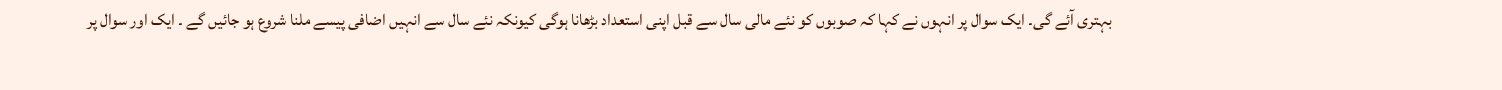بہتری آئے گی۔ ایک سوال پر انہوں نے کہا کہ صوبوں کو نئے مالی سال سے قبل اپنی استعداد بڑھانا ہوگی کیونکہ نئے سال سے انہیں اضافی پیسے ملنا شروع ہو جائیں گے ۔ ایک اور سوال پر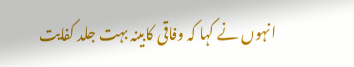انہوں نے کہا کہ وفاقی کابینہ بہت جلد کفایت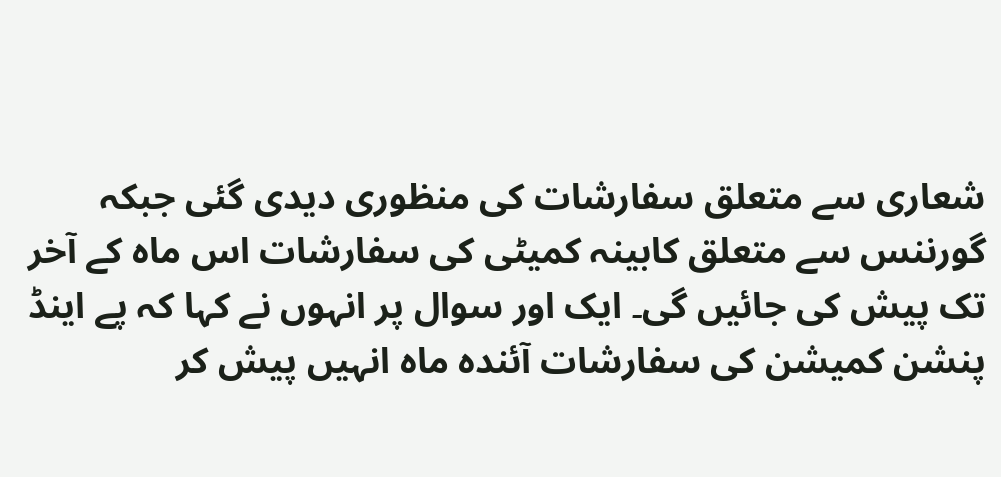شعاری سے متعلق سفارشات کی منظوری دیدی گئی جبکہ گورننس سے متعلق کابینہ کمیٹی کی سفارشات اس ماہ کے آخر تک پیش کی جائیں گی۔ ایک اور سوال پر انہوں نے کہا کہ پے اینڈ پنشن کمیشن کی سفارشات آئندہ ماہ انہیں پیش کر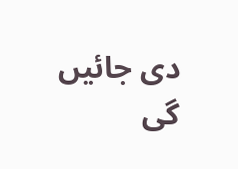دی جائیں گی